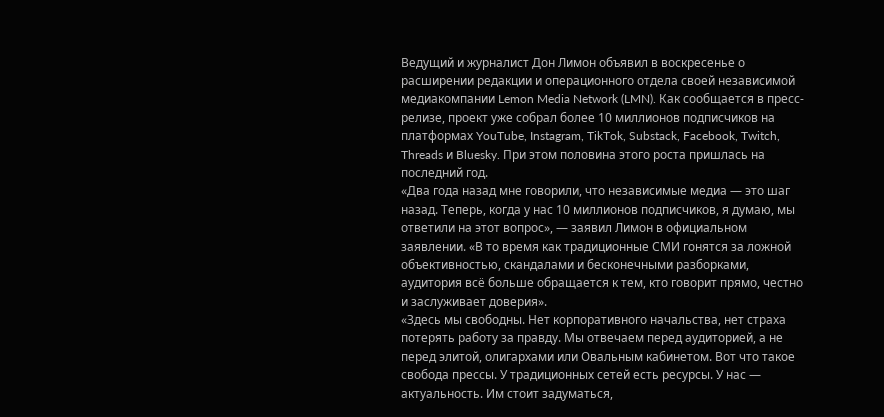Ведущий и журналист Дон Лимон объявил в воскресенье о расширении редакции и операционного отдела своей независимой медиакомпании Lemon Media Network (LMN). Как сообщается в пресс-релизе, проект уже собрал более 10 миллионов подписчиков на платформах YouTube, Instagram, TikTok, Substack, Facebook, Twitch, Threads и Bluesky. При этом половина этого роста пришлась на последний год.
«Два года назад мне говорили, что независимые медиа — это шаг назад. Теперь, когда у нас 10 миллионов подписчиков, я думаю, мы ответили на этот вопрос», — заявил Лимон в официальном заявлении. «В то время как традиционные СМИ гонятся за ложной объективностью, скандалами и бесконечными разборками, аудитория всё больше обращается к тем, кто говорит прямо, честно и заслуживает доверия».
«Здесь мы свободны. Нет корпоративного начальства, нет страха потерять работу за правду. Мы отвечаем перед аудиторией, а не перед элитой, олигархами или Овальным кабинетом. Вот что такое свобода прессы. У традиционных сетей есть ресурсы. У нас — актуальность. Им стоит задуматься,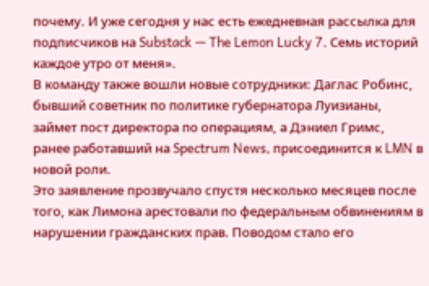почему. И уже сегодня у нас есть ежедневная рассылка для подписчиков на Substack — The Lemon Lucky 7. Семь историй каждое утро от меня».
В команду также вошли новые сотрудники: Даглас Робинс, бывший советник по политике губернатора Луизианы, займет пост директора по операциям, а Дэниел Гримс, ранее работавший на Spectrum News, присоединится к LMN в новой роли.
Это заявление прозвучало спустя несколько месяцев после того, как Лимона арестовали по федеральным обвинениям в нарушении гражданских прав. Поводом стало его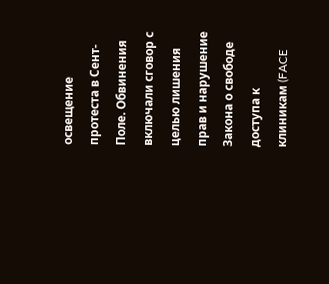освещение протеста в Сент-Поле. Обвинения включали сговор с целью лишения прав и нарушение Закона о свободе доступа к клиникам (FACE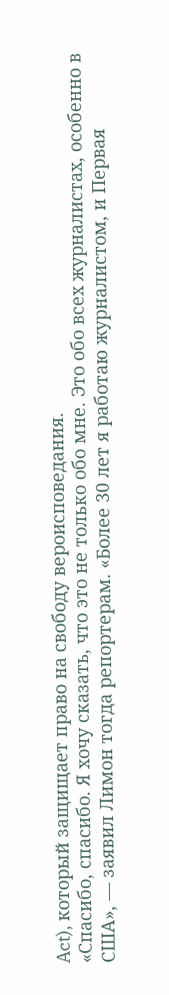Act), который защищает право на свободу вероисповедания.
«Спасибо, спасибо. Я хочу сказать, что это не только обо мне. Это обо всех журналистах, особенно в США», — заявил Лимон тогда репортерам. «Более 30 лет я работаю журналистом, и Первая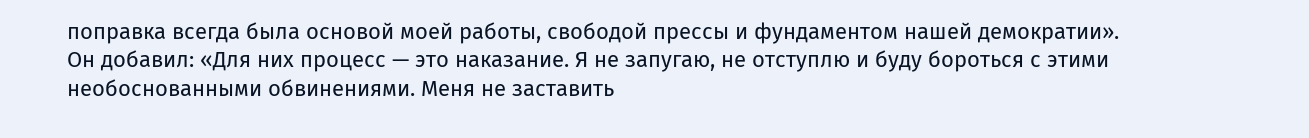поправка всегда была основой моей работы, свободой прессы и фундаментом нашей демократии».
Он добавил: «Для них процесс — это наказание. Я не запугаю, не отступлю и буду бороться с этими необоснованными обвинениями. Меня не заставить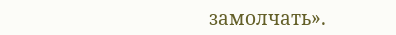замолчать».